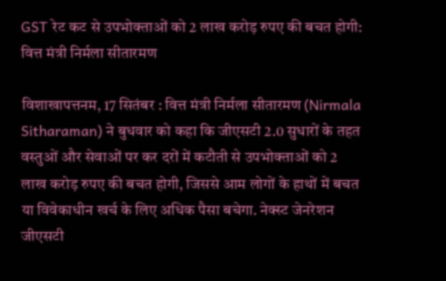GST रेट कट से उपभोक्ताओं को 2 लाख करोड़ रुपए की बचत होगी: वित्त मंत्री निर्मला सीतारमण

विशाखापत्तनम, 17 सितंबर : वित्त मंत्री निर्मला सीतारमण (Nirmala Sitharaman) ने बुधवार को कहा कि जीएसटी 2.0 सुधारों के तहत वस्तुओं और सेवाओं पर कर दरों में कटौती से उपभोक्ताओं को 2 लाख करोड़ रुपए की बचत होगी, जिससे आम लोगों के हाथों में बचत या विवेकाधीन खर्च के लिए अधिक पैसा बचेगा. नेक्स्ट जेनरेशन जीएसटी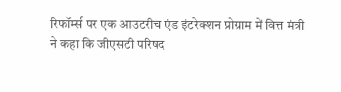रिफॉर्म्स पर एक आउटरीच एंड इंटरेक्शन प्रोग्राम में वित्त मंत्री ने कहा कि जीएसटी परिषद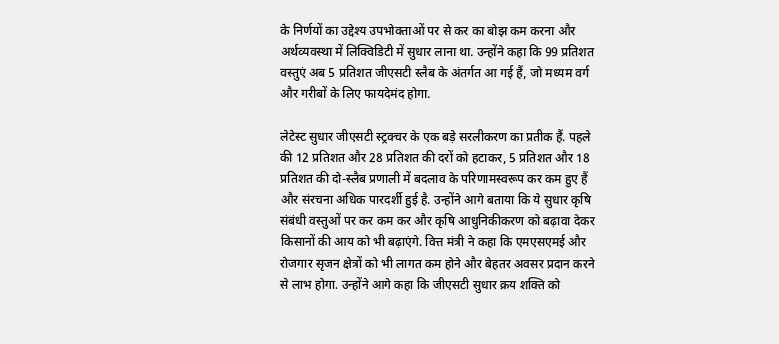के निर्णयों का उद्देश्य उपभोक्ताओं पर से कर का बोझ कम करना और अर्थव्यवस्था में लिक्विडिटी में सुधार लाना था. उन्होंने कहा कि 99 प्रतिशत वस्तुएं अब 5 प्रतिशत जीएसटी स्लैब के अंतर्गत आ गई हैं, जो मध्यम वर्ग और गरीबों के लिए फायदेमंद होगा.

लेटेस्ट सुधार जीएसटी स्ट्रक्चर के एक बड़े सरलीकरण का प्रतीक हैं. पहले की 12 प्रतिशत और 28 प्रतिशत की दरों को हटाकर, 5 प्रतिशत और 18 प्रतिशत की दो-स्लैब प्रणाली में बदलाव के परिणामस्वरूप कर कम हुए हैं और संरचना अधिक पारदर्शी हुई है. उन्होंने आगे बताया कि ये सुधार कृषि संबंधी वस्तुओं पर कर कम कर और कृषि आधुनिकीकरण को बढ़ावा देकर किसानों की आय को भी बढ़ाएंगे. वित्त मंत्री ने कहा कि एमएसएमई और रोजगार सृजन क्षेत्रों को भी लागत कम होने और बेहतर अवसर प्रदान करने से लाभ होगा. उन्होंने आगे कहा कि जीएसटी सुधार क्रय शक्ति को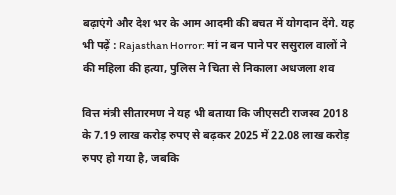बढ़ाएंगे और देश भर के आम आदमी की बचत में योगदान देंगे. यह भी पढ़ें : Rajasthan Horror: मां न बन पाने पर ससुराल वालों ने की महिला की हत्या, पुलिस ने चिता से निकाला अधजला शव

वित्त मंत्री सीतारमण ने यह भी बताया कि जीएसटी राजस्व 2018 के 7.19 लाख करोड़ रुपए से बढ़कर 2025 में 22.08 लाख करोड़ रुपए हो गया है, जबकि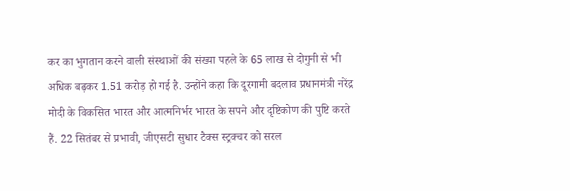कर का भुगतान करने वाली संस्थाओं की संख्या पहले के 65 लाख से दोगुनी से भी अधिक बढ़कर 1.51 करोड़ हो गई है. उन्होंने कहा कि दूरगामी बदलाव प्रधानमंत्री नरेंद्र मोदी के विकसित भारत और आत्मनिर्भर भारत के सपने और दृष्टिकोण की पुष्टि करते हैं. 22 सितंबर से प्रभावी, जीएसटी सुधार टैक्स स्ट्रक्चर को सरल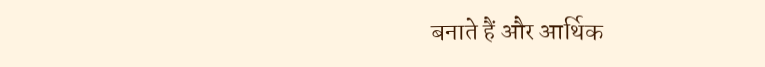बनाते हैं और आर्थिक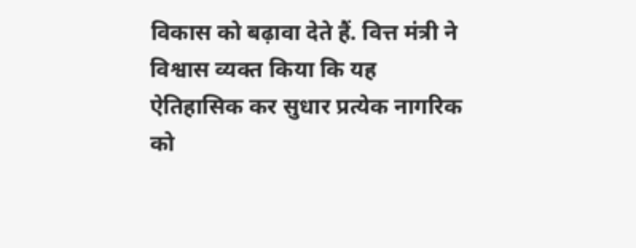विकास को बढ़ावा देते हैं. वित्त मंत्री ने विश्वास व्यक्त किया कि यह ऐतिहासिक कर सुधार प्रत्येक नागरिक को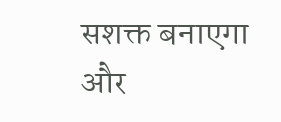सशक्त बनाएगा और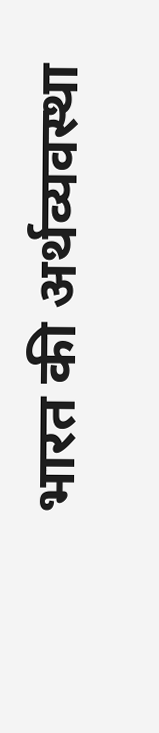भारत की अर्थव्यवस्था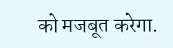को मजबूत करेगा.